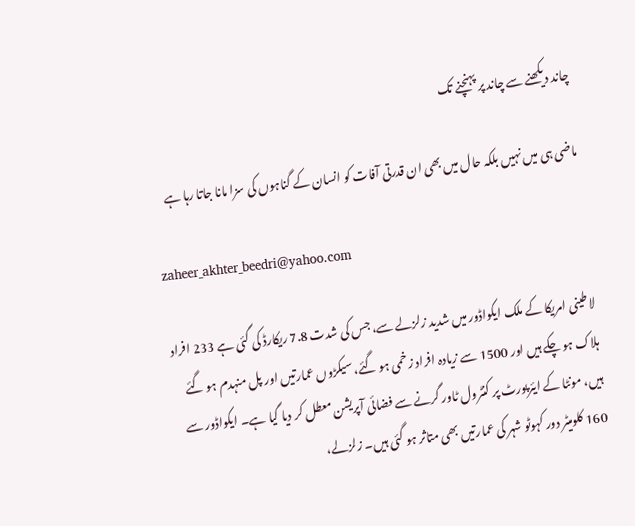چاند دیکھنے سے چاند پر پہنچنے تک

ماضی ہی میں نہیں بلکہ حال میں بھی ان قدرتی آفات کو انسان کے گناہوں کی سزا مانا جاتا رہا ہے

zaheer_akhter_beedri@yahoo.com

لاطینی امریکا کے ملک ایکواڈور میں شدید زلزلے سے، جس کی شدت 7.8 ریکارڈ کی گئی ہے 233 افراد ہلاک ہو چکے ہیں اور 1500 سے زیادہ افراد زخمی ہو گئے، سیکڑوں عمارتیں اور پل منہدم ہو گئے ہیں، مونٹا کے ایئرپورٹ پر کنٹرول ٹاور گرنے سے فضائی آپریشن معطل کر دیا گیا ہے۔ ایکواڈور سے 160 کلومیٹر دور کہوٹو شہر کی عمارتیں بھی متاثر ہو گئی ہیں۔ زلزلے،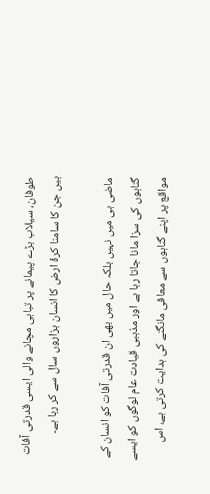طوفان، سیلاب بڑے پیمانے پر تباہی مچانے والی ایسی قدرتی آفات ہیں جن کا سامنا کرۂ ارض کا انسان ہزاروں سال سے کر رہا ہے۔

ماضی ہی میں نہیں بلکہ حال میں بھی ان قدرتی آفات کو انسان کے گناہوں کی سزا مانا جاتا رہا ہے اور مذہبی قیادت عام لوگوں کو ایسے مواقع پر اپنے گناہوں سے معافی مانگنے کی ہدایت کرتی ہے، اس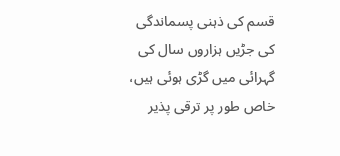قسم کی ذہنی پسماندگی کی جڑیں ہزاروں سال کی گہرائی میں گڑی ہوئی ہیں، خاص طور پر ترقی پذیر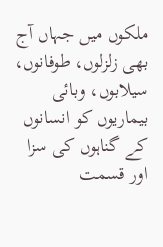ملکوں میں جہاں آج بھی زلزلوں، طوفانوں، سیلابوں، وبائی بیماریوں کو انسانوں کے گناہوں کی سزا اور قسمت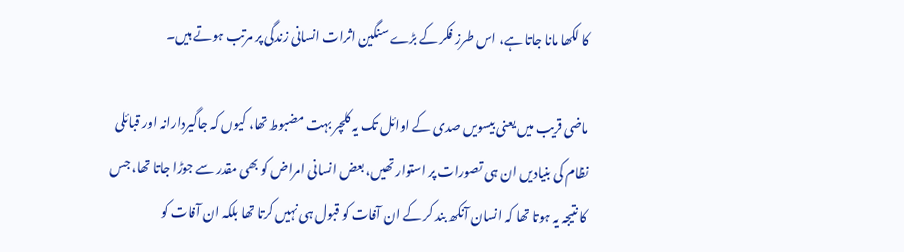کا لکھا مانا جاتا ہے، اس طرز فکر کے بڑے سنگین اثرات انسانی زندگی پر مرتب ہوتے ہیں۔

ماضی قریب میں یعنی بیسویں صدی کے اوائل تک یہ کلچر بہت مضبوط تھا، کیوں کہ جاگیردارانہ اور قبائلی نظام کی بنیادیں ان ہی تصورات پر استوار تھیں، بعض انسانی امراض کو بھی مقدر سے جوڑا جاتا تھا، جس کا نتیجہ یہ ہوتا تھا کہ انسان آنکھ بند کر کے ان آفات کو قبول ہی نہیں کرتا تھا بلکہ ان آفات کو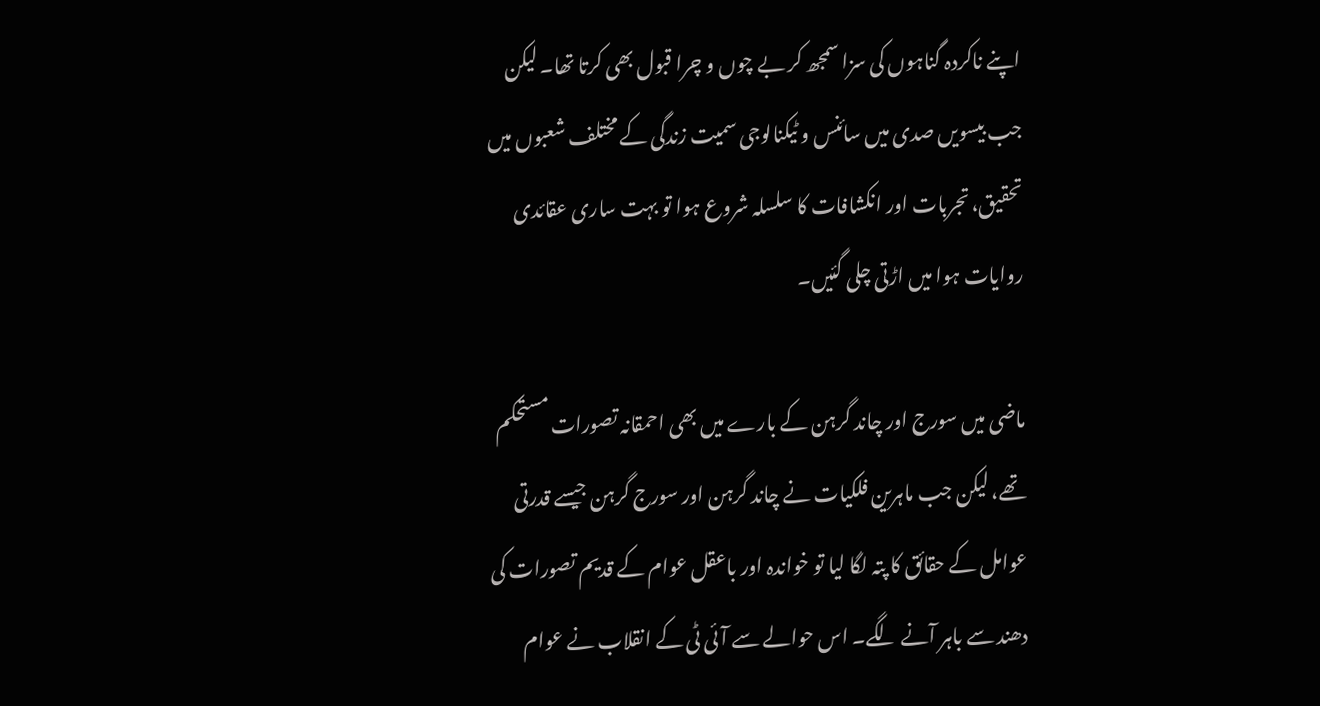اپنے ناکردہ گناہوں کی سزا سمجھ کر بے چوں و چرا قبول بھی کرتا تھا۔ لیکن جب بیسویں صدی میں سائنس و ٹیکنالوجی سمیت زندگی کے مختلف شعبوں میں تحقیق، تجربات اور انکشافات کا سلسلہ شروع ہوا تو بہت ساری عقائدی روایات ہوا میں اڑتی چلی گئیں۔

ماضی میں سورج اور چاند گرہن کے بارے میں بھی احمقانہ تصورات مستحکم تھے، لیکن جب ماہرین فلکیات نے چاند گرہن اور سورج گرہن جیسے قدرتی عوامل کے حقائق کا پتہ لگا لیا تو خواندہ اور باعقل عوام کے قدیم تصورات کی دھند سے باہر آنے لگے۔ اس حوالے سے آئی ٹی کے انقلاب نے عوام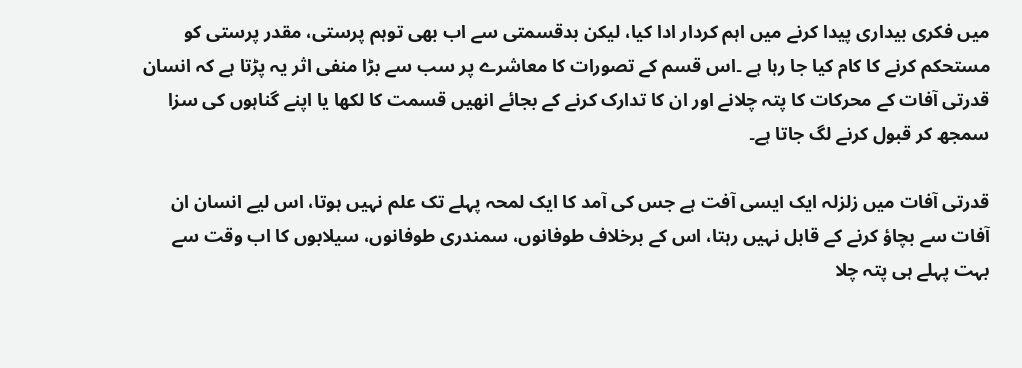میں فکری بیداری پیدا کرنے میں اہم کردار ادا کیا، لیکن بدقسمتی سے اب بھی توہم پرستی، مقدر پرستی کو مستحکم کرنے کا کام کیا جا رہا ہے ۔اس قسم کے تصورات کا معاشرے پر سب سے بڑا منفی اثر یہ پڑتا ہے کہ انسان قدرتی آفات کے محرکات کا پتہ چلانے اور ان کا تدارک کرنے کے بجائے انھیں قسمت کا لکھا یا اپنے گناہوں کی سزا سمجھ کر قبول کرنے لگ جاتا ہے۔

قدرتی آفات میں زلزلہ ایک ایسی آفت ہے جس کی آمد کا ایک لمحہ پہلے تک علم نہیں ہوتا، اس لیے انسان ان آفات سے بچاؤ کرنے کے قابل نہیں رہتا، اس کے برخلاف طوفانوں، سمندری طوفانوں، سیلابوں کا اب وقت سے بہت پہلے ہی پتہ چلا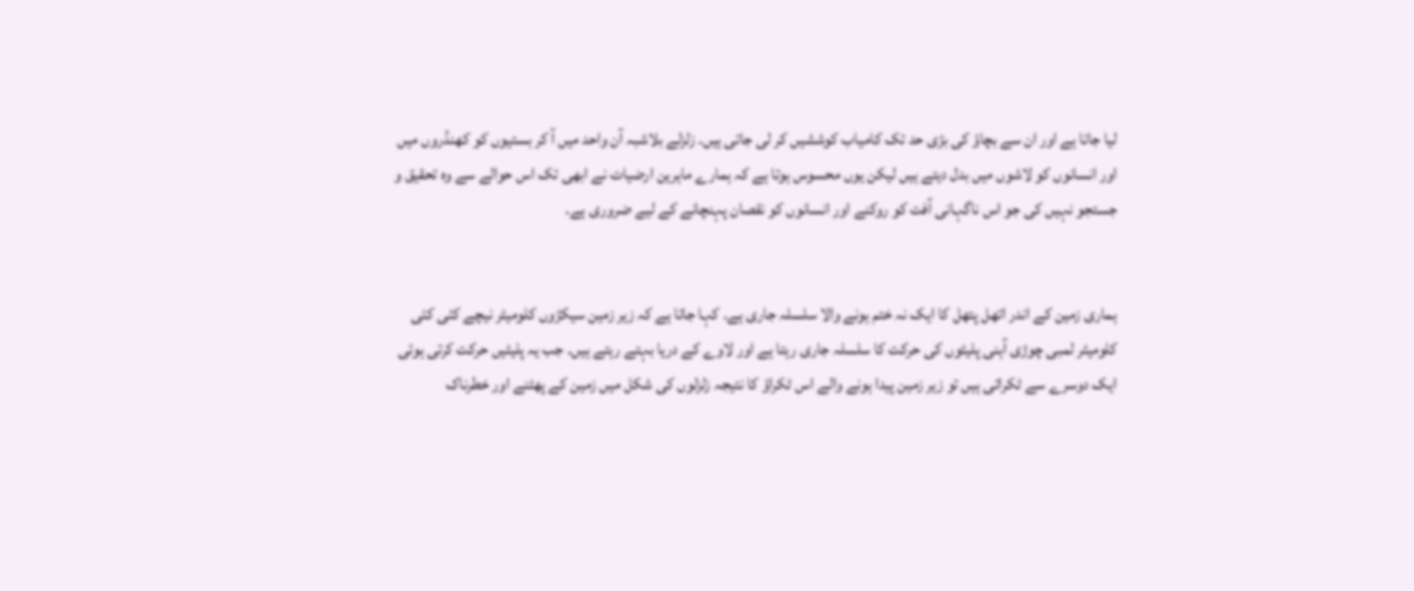لیا جاتا ہے اور ان سے بچاؤ کی بڑی حد تک کامیاب کوششیں کر لی جاتی ہیں۔ زلزلے بلاشبہ آن واحد میں آ کر بستیوں کو کھنڈروں میں اور انسانوں کو لاشوں میں بدل دیتے ہیں لیکن یوں محسوس ہوتا ہے کہ ہمارے ماہرین ارضیات نے ابھی تک اس حوالے سے وہ تحقیق و جستجو نہیں کی جو اس ناگہانی آفت کو روکنے اور انسانوں کو نقصان پہنچانے کے لیے ضروری ہے۔


ہماری زمین کے اندر اتھل پتھل کا ایک نہ ختم ہونے والا سلسلہ جاری ہے۔ کہا جاتا ہے کہ زیر زمین سیکڑوں کلومیٹر نیچے کئی کئی کلومیٹر لمبی چوڑی آہنی پلیٹوں کی حرکت کا سلسلہ جاری رہتا ہے اور لاوے کے دریا بہتے رہتے ہیں۔ جب یہ پلیٹیں حرکت کرتی ہوئی ایک دوسرے سے ٹکراتی ہیں تو زیر زمین پیدا ہونے والے اس ٹکراؤ کا نتیجہ زلزلوں کی شکل میں زمین کے پھٹنے اور خطرناک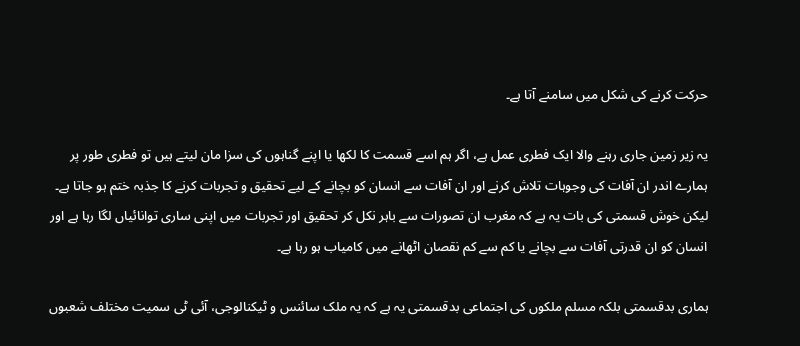حرکت کرنے کی شکل میں سامنے آتا ہے۔

یہ زیر زمین جاری رہنے والا ایک فطری عمل ہے، اگر ہم اسے قسمت کا لکھا یا اپنے گناہوں کی سزا مان لیتے ہیں تو فطری طور پر ہمارے اندر ان آفات کی وجوہات تلاش کرنے اور ان آفات سے انسان کو بچانے کے لیے تحقیق و تجربات کرنے کا جذبہ ختم ہو جاتا ہے۔ لیکن خوش قسمتی کی بات یہ ہے کہ مغرب ان تصورات سے باہر نکل کر تحقیق اور تجربات میں اپنی ساری توانائیاں لگا رہا ہے اور انسان کو ان قدرتی آفات سے بچانے یا کم سے کم نقصان اٹھانے میں کامیاب ہو رہا ہے۔

ہماری بدقسمتی بلکہ مسلم ملکوں کی اجتماعی بدقسمتی یہ ہے کہ یہ ملک سائنس و ٹیکنالوجی، آئی ٹی سمیت مختلف شعبوں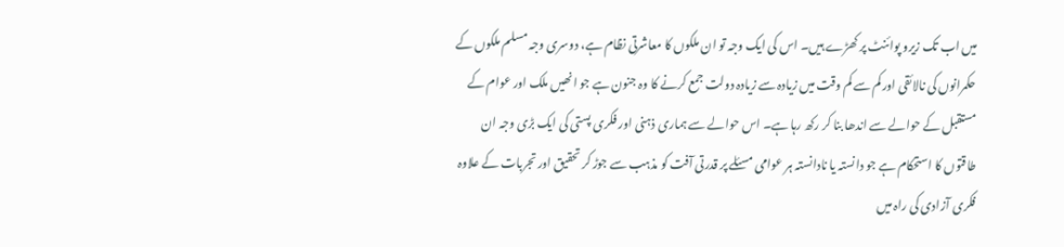میں اب تک زیرو پوائنٹ پر کھڑے ہیں۔ اس کی ایک وجہ تو ان ملکوں کا معاشرتی نظام ہے، دوسری وجہ مسلم ملکوں کے حکمرانوں کی نالائقی اور کم سے کم وقت میں زیادہ سے زیادہ دولت جمع کرنے کا وہ جنون ہے جو انھیں ملک اور عوام کے مستقبل کے حوالے سے اندھا بنا کر رکھ رہا ہے۔ اس حوالے سے ہماری ذہنی اور فکری پستی کی ایک بڑی وجہ ان طاقتوں کا استحکام ہے جو دانستہ یا نادانستہ ہر عوامی مسئلے پر قدرتی آفت کو مذہب سے جوڑ کر تحقیق اور تجربات کے علاوہ فکری آزادی کی راہ میں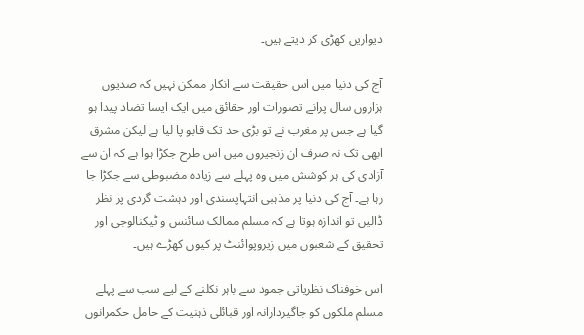دیواریں کھڑی کر دیتے ہیں۔

آج کی دنیا میں اس حقیقت سے انکار ممکن نہیں کہ صدیوں ہزاروں سال پرانے تصورات اور حقائق میں ایک ایسا تضاد پیدا ہو گیا ہے جس پر مغرب نے تو بڑی حد تک قابو پا لیا ہے لیکن مشرق ابھی تک نہ صرف ان زنجیروں میں اس طرح جکڑا ہوا ہے کہ ان سے آزادی کی ہر کوشش میں وہ پہلے سے زیادہ مضبوطی سے جکڑا جا رہا ہے۔ آج کی دنیا پر مذہبی انتہاپسندی اور دہشت گردی پر نظر ڈالیں تو اندازہ ہوتا ہے کہ مسلم ممالک سائنس و ٹیکنالوجی اور تحقیق کے شعبوں میں زیروپوائنٹ پر کیوں کھڑے ہیں۔

اس خوفناک نظریاتی جمود سے باہر نکلنے کے لیے سب سے پہلے مسلم ملکوں کو جاگیردارانہ اور قبائلی ذہنیت کے حامل حکمرانوں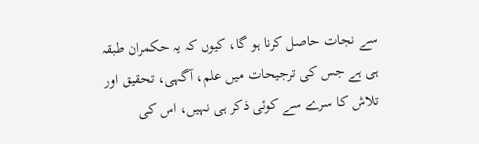سے نجات حاصل کرنا ہو گا، کیوں کہ یہ حکمران طبقہ ہی ہے جس کی ترجیحات میں علم، آگہی، تحقیق اور تلاش کا سرے سے کوئی ذکر ہی نہیں، اس کی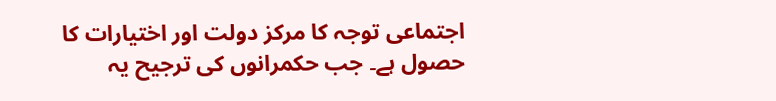اجتماعی توجہ کا مرکز دولت اور اختیارات کا حصول ہے۔ جب حکمرانوں کی ترجیح یہ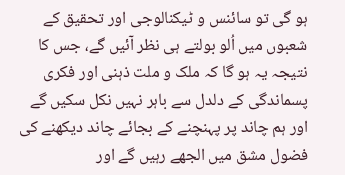ہو گی تو سائنس و ٹیکنالوجی اور تحقیق کے شعبوں میں اُلو بولتے ہی نظر آئیں گے، جس کا نتیجہ یہ ہو گا کہ ملک و ملت ذہنی اور فکری پسماندگی کے دلدل سے باہر نہیں نکل سکیں گے اور ہم چاند پر پہنچنے کے بجائے چاند دیکھنے کی فضول مشق میں الجھے رہیں گے اور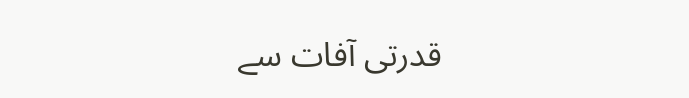قدرتی آفات سے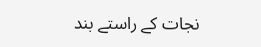نجات کے راستے بند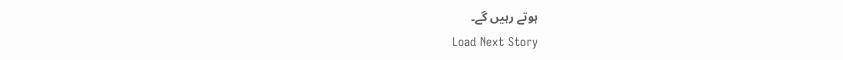ہوتے رہیں گے۔
Load Next Story